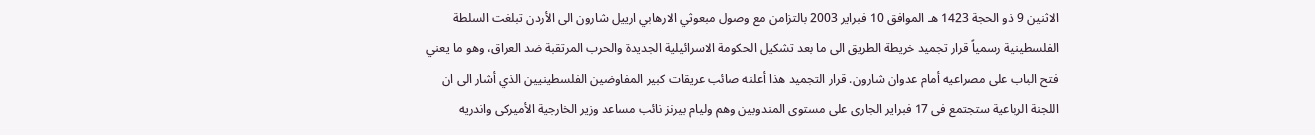الاثنين 9 ذو الحجة 1423 هـ الموافق 10 فبراير 2003 بالتزامن مع وصول مبعوثي الارهابي ارييل شارون الى الأردن تبلغت السلطة الفلسطينية رسمياً قرار تجميد خريطة الطريق الى ما بعد تشكيل الحكومة الاسرائيلية الجديدة والحرب المرتقبة ضد العراق، وهو ما يعني فتح الباب على مصراعيه أمام عدوان شارون. قرار التجميد هذا أعلنه صائب عريقات كبير المفاوضين الفلسطينيين الذي أشار الى ان اللجنة الرباعية ستجتمع فى 17 فبراير الجارى على مستوى المندوبين وهم وليام بيرنز نائب مساعد وزير الخارجية الأميركى واندريه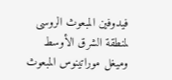فيدوفين المبعوث الروسى لمنطقة الشرق الأوسط وميغل موراتينوس المبعوث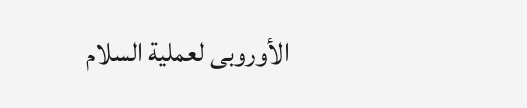الأوروبى لعملية السلام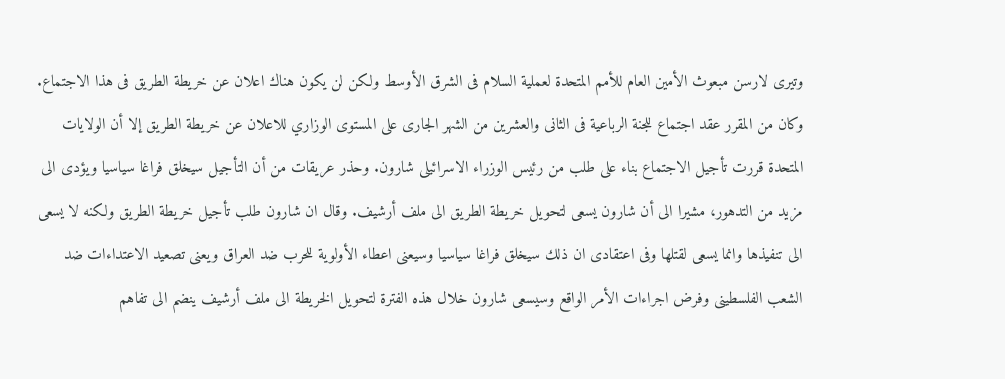وتيرى لارسن مبعوث الأمين العام للأمم المتحدة لعملية السلام فى الشرق الأوسط ولكن لن يكون هناك اعلان عن خريطة الطريق فى هذا الاجتماع. وكان من المقرر عقد اجتماع للجنة الرباعية فى الثانى والعشرين من الشهر الجارى على المستوى الوزاري للاعلان عن خريطة الطريق إلا أن الولايات المتحدة قررت تأجيل الاجتماع بناء على طلب من رئيس الوزراء الاسرائيلى شارون. وحذر عريقات من أن التأجيل سيخلق فراغا سياسيا ويؤدى الى مزيد من التدهور، مشيرا الى أن شارون يسعى لتحويل خريطة الطريق الى ملف أرشيف. وقال ان شارون طلب تأجيل خريطة الطريق ولكنه لا يسعى الى تنفيذها وانما يسعى لقتلها وفى اعتقادى ان ذلك سيخلق فراغا سياسيا وسيعنى اعطاء الأولوية للحرب ضد العراق ويعنى تصعيد الاعتداءات ضد الشعب الفلسطينى وفرض اجراءات الأمر الواقع وسيسعى شارون خلال هذه الفترة لتحويل الخريطة الى ملف أرشيف ينضم الى تفاهم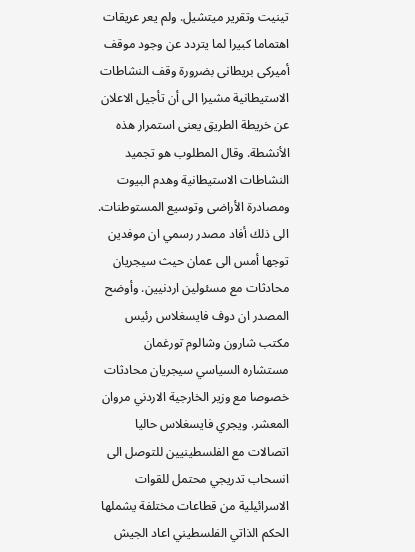تينيت وتقرير ميتشيل. ولم يعر عريقات اهتماما كبيرا لما يتردد عن وجود موقف أميركى بريطانى بضرورة وقف النشاطات الاستيطانية مشيرا الى أن تأجيل الاعلان عن خريطة الطريق يعنى استمرار هذه الأنشطة. وقال المطلوب هو تجميد النشاطات الاستيطانية وهدم البيوت ومصادرة الأراضى وتوسيع المستوطنات. الى ذلك أفاد مصدر رسمي ان موفدين توجها أمس الى عمان حيث سيجريان محادثات مع مسئولين اردنيين. وأوضح المصدر ان دوف فايسغلاس رئيس مكتب شارون وشالوم تورغمان مستشاره السياسي سيجريان محادثات خصوصا مع وزير الخارجية الاردني مروان المعشر. ويجري فايسغلاس حاليا اتصالات مع الفلسطينيين للتوصل الى انسحاب تدريجي محتمل للقوات الاسرائيلية من قطاعات مختلفة يشملها الحكم الذاتي الفلسطيني اعاد الجيش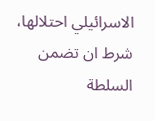الاسرائيلي احتلالها، شرط ان تضمن السلطة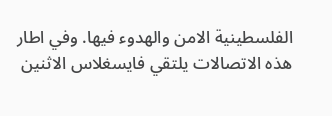الفلسطينية الامن والهدوء فيها. وفي اطار هذه الاتصالات يلتقي فايسغلاس الاثنين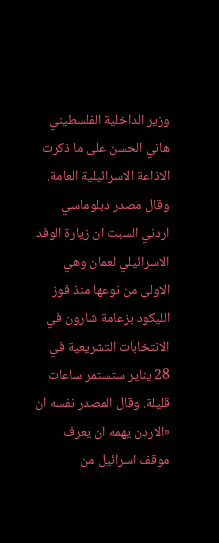وزير الداخلية الفلسطيني هاني الحسن على ما ذكرت الاذاعة الاسرائيلية العامة. وقال مصدر دبلوماسي اردني السبت ان زيارة الوفد الاسرائيلي لعمان وهي الاولى من نوعها منذ فوز الليكود بزعامة شارون في الانتخابات التشريعية في 28 يناير ستستمر ساعات قليلة. وقال المصدر نفسه ان «الاردن يهمه ان يعرف موقف اسرائيل من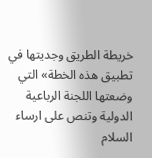خريطة الطريق وجديتها في تطبيق هذه الخطة» التي وضعتها اللجنة الرباعية الدولية وتنص على ارساء السلام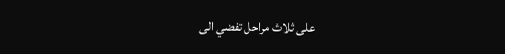على ثلاث مراحل تفضي الى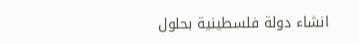انشاء دولة فلسطينية بحلول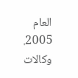العام 2005. وكالات